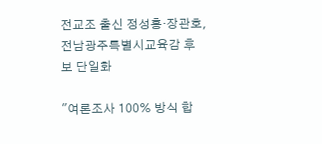전교조 출신 정성홍·장관호, 전남광주특별시교육감 후보 단일화

"여론조사 100% 방식 합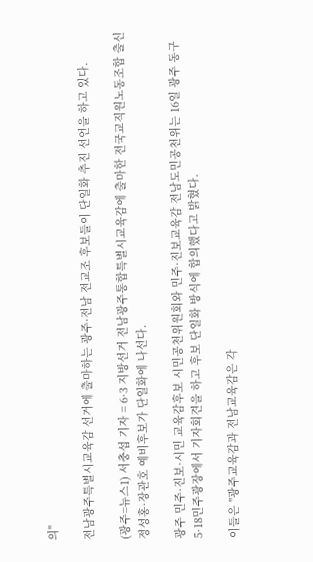의"

전남광주특별시교육감 선거에 출마하는 광주·전남 전교조 후보들이 단일화 추진 선언을 하고 있다.

(광주=뉴스1) 서충섭 기자 = 6·3 지방선거 전남광주통합특별시교육감에 출마한 전국교직원노동조합 출신 정성홍·장관호 예비후보가 단일화에 나선다.

광주 민주·진보·시민 교육감후보 시민공천위원회와 민주·진보교육감 전남도민공천위는 16일 광주 동구 5·18민주광장에서 기자회견을 하고 후보 단일화 방식에 합의했다고 밝혔다.

이들은 "광주교육감과 전남교육감은 각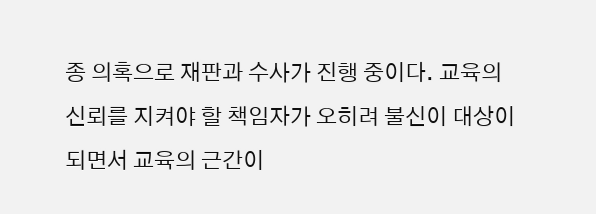종 의혹으로 재판과 수사가 진행 중이다. 교육의 신뢰를 지켜야 할 책임자가 오히려 불신이 대상이 되면서 교육의 근간이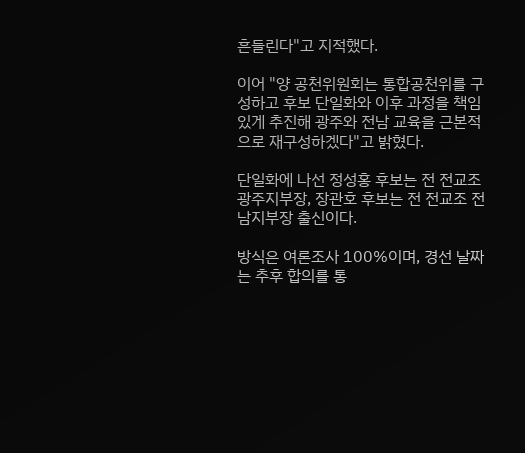흔들린다"고 지적했다.

이어 "양 공천위원회는 통합공천위를 구성하고 후보 단일화와 이후 과정을 책임있게 추진해 광주와 전남 교육을 근본적으로 재구성하겠다"고 밝혔다.

단일화에 나선 정성홍 후보는 전 전교조 광주지부장, 장관호 후보는 전 전교조 전남지부장 출신이다.

방식은 여론조사 100%이며, 경선 날짜는 추후 합의를 통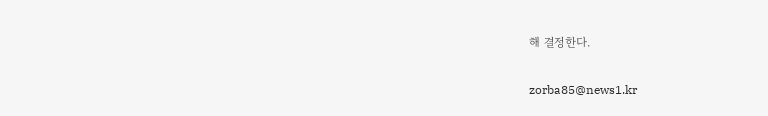해 결정한다.

zorba85@news1.kr